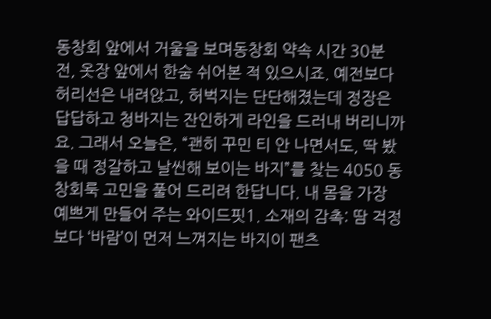동창회 앞에서 거울을 보며동창회 약속 시간 30분 전, 옷장 앞에서 한숨 쉬어본 적 있으시죠. 예전보다 허리선은 내려앉고, 허벅지는 단단해졌는데 정장은 답답하고 청바지는 잔인하게 라인을 드러내 버리니까요. 그래서 오늘은, “괜히 꾸민 티 안 나면서도, 딱 봤을 때 정갈하고 날씬해 보이는 바지”를 찾는 4050 동창회룩 고민을 풀어 드리려 한답니다. 내 몸을 가장 예쁘게 만들어 주는 와이드핏1. 소재의 감촉: 땀 걱정보다 ‘바람’이 먼저 느껴지는 바지이 팬츠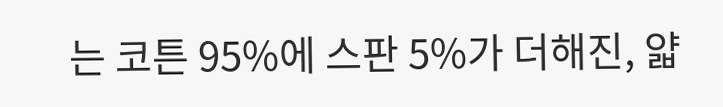는 코튼 95%에 스판 5%가 더해진, 얇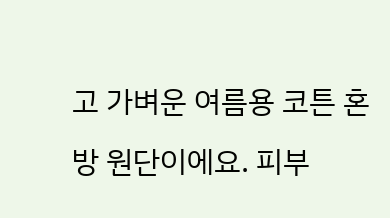고 가벼운 여름용 코튼 혼방 원단이에요. 피부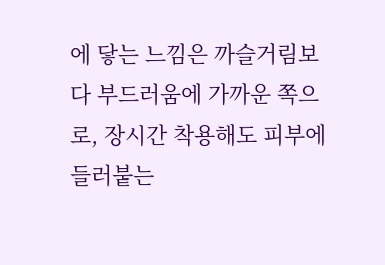에 닿는 느낌은 까슬거림보다 부드러움에 가까운 쪽으로, 장시간 착용해도 피부에 들러붙는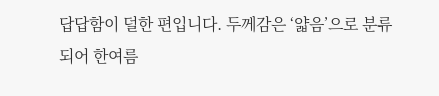답답함이 덜한 편입니다. 두께감은 ‘얇음’으로 분류되어 한여름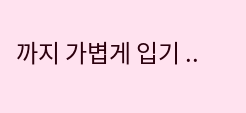까지 가볍게 입기 ..